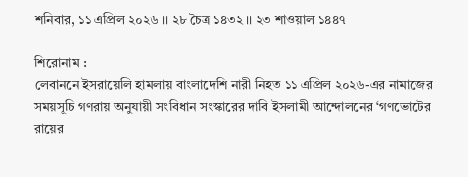শনিবার, ১১ এপ্রিল ২০২৬ ।। ২৮ চৈত্র ১৪৩২ ।। ২৩ শাওয়াল ১৪৪৭

শিরোনাম :
লেবাননে ইসরায়েলি হামলায় বাংলাদেশি নারী নিহত ১১ এপ্রিল ২০২৬-এর নামাজের সময়সূচি গণরায় অনুযায়ী সংবিধান সংস্কারের দাবি ইসলামী আন্দোলনের ‘গণভোটের রায়ের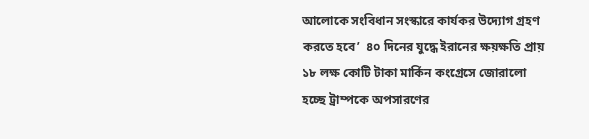আলোকে সংবিধান সংস্কারে কার্যকর উদ্যোগ গ্রহণ করতে হবে’  ৪০ দিনের যুদ্ধে ইরানের ক্ষয়ক্ষতি প্রায় ১৮ লক্ষ কোটি টাকা মার্কিন কংগ্রেসে জোরালো হচ্ছে ট্রাম্পকে অপসারণের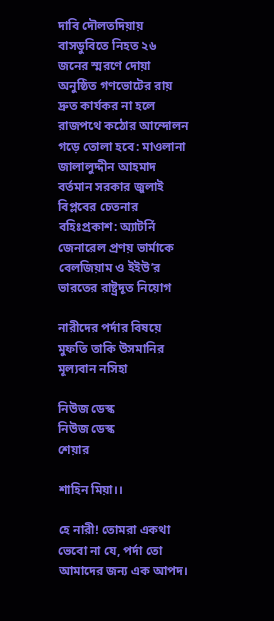দাবি দৌলতদিয়ায় বাসডুবিতে নিহত ২৬ জনের স্মরণে দোয়া অনুষ্ঠিত গণভোটের রায় দ্রুত কার্যকর না হলে রাজপথে কঠোর আন্দোলন গড়ে তোলা হবে: মাওলানা জালালুদ্দীন আহমাদ বর্তমান সরকার জুলাই বিপ্লবের চেতনার বহিঃপ্রকাশ: অ্যাটর্নি জেনারেল প্রণয় ভার্মাকে বেলজিয়াম ও ইইউ’র ভারতের রাষ্ট্রদূত নিয়োগ

নারীদের পর্দার বিষয়ে মুফতি তাকি উসমানির মূল্যবান নসিহা

নিউজ ডেস্ক
নিউজ ডেস্ক
শেয়ার

শাহিন মিয়া।।

হে নারী! তোমরা একথা ভেবো না যে, পর্দা তো আমাদের জন্য এক আপদ।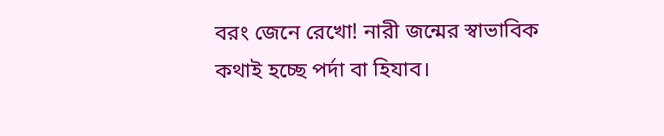বরং জেনে রেখো! নারী জন্মের স্বাভাবিক কথাই হচ্ছে পর্দা বা হিযাব।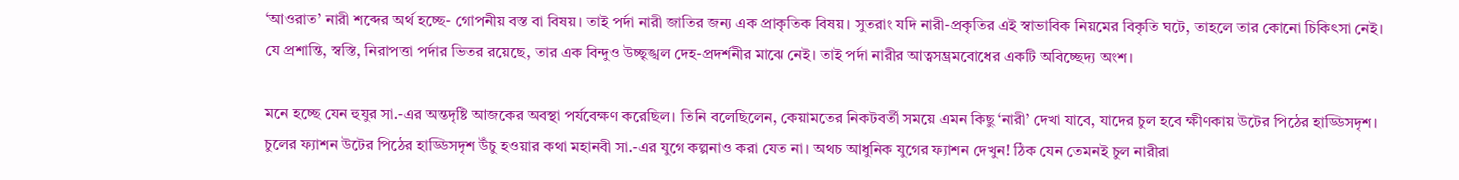‘আওরাত’ নারী শব্দের অর্থ হচ্ছে- গোপনীয় বস্ত বা বিষয়। তাই পর্দা নারী জাতির জন্য এক প্রাকৃতিক বিষয়। সুতরাং যদি নারী-প্রকৃতির এই স্বাভাবিক নিয়মের বিকৃতি ঘটে, তাহলে তার কোনো চিকিৎসা নেই। যে প্রশান্তি, স্বস্তি, নিরাপত্তা পর্দার ভিতর রয়েছে, তার এক বিন্দুও উচ্ছৃঙ্খল দেহ-প্রদর্শনীর মাঝে নেই। তাই পর্দা নারীর আত্বসম্ভ্রমবোধের একটি অবিচ্ছেদ্য অংশ।

মনে হচ্ছে যেন হুযুর সা.-এর অন্তদৃষ্টি আজকের অবস্থা পর্যবেক্ষণ করেছিল। তিনি বলেছিলেন, কেয়ামতের নিকটবর্তী সময়ে এমন কিছু ‘নারী’ দেখা যাবে, যাদের চুল হবে ক্ষীণকায় উটের পিঠের হাড্ডিসদৃশ। চুলের ফ্যাশন উটের পিঠের হাড্ডিসদৃশ উঁচু হওয়ার কথা মহানবী সা.-এর যুগে কল্পনাও করা যেত না। অথচ আধুনিক যুগের ফ্যাশন দেখুন! ঠিক যেন তেমনই চুল নারীরা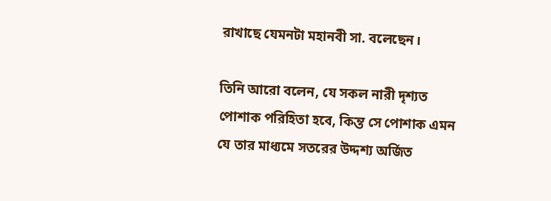রাখাছে যেমনটা মহানবী সা. বলেছেন।

তিনি আরো বলেন, যে সকল নারী দৃশ্যত পোশাক পরিহিতা হবে, কিন্ত সে পোশাক এমন যে তার মাধ্যমে সতরের উদ্দশ্য অর্জিত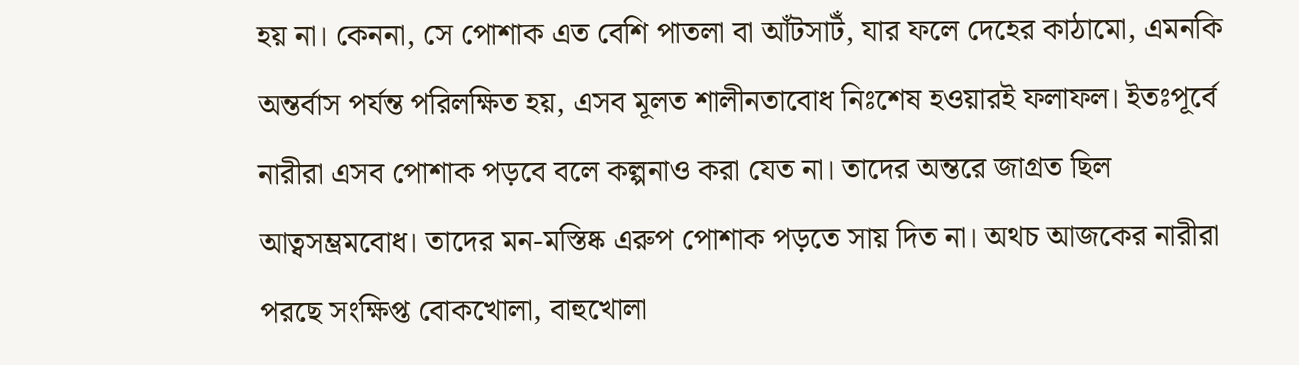হয় না। কেননা, সে পোশাক এত বেশি পাতলা বা আঁটসাটঁ, যার ফলে দেহের কাঠামো, এমনকি অন্তর্বাস পর্যন্ত পরিলক্ষিত হয়, এসব মূলত শালীনতাবোধ নিঃশেষ হওয়ারই ফলাফল। ইতঃপূর্বে নারীরা এসব পোশাক পড়বে বলে কল্পনাও করা যেত না। তাদের অন্তরে জাগ্রত ছিল আত্বসম্ভ্রমবোধ। তাদের মন-মস্তিষ্ক এরুপ পোশাক পড়তে সায় দিত না। অথচ আজকের নারীরা পরছে সংক্ষিপ্ত বোকখোলা, বাহুখোলা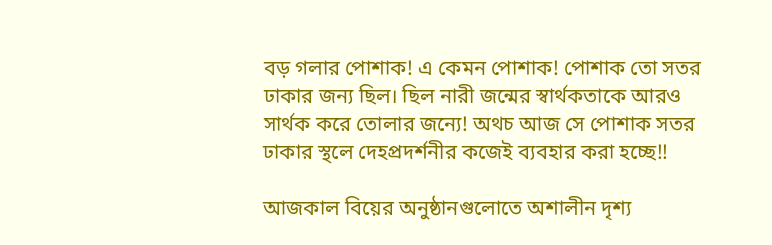বড় গলার পোশাক! এ কেমন পোশাক! পোশাক তো সতর ঢাকার জন্য ছিল। ছিল নারী জন্মের স্বার্থকতাকে আরও সার্থক করে তোলার জন্যে! অথচ আজ সে পোশাক সতর ঢাকার স্থলে দেহপ্রদর্শনীর কজেই ব্যবহার করা হচ্ছে!!

আজকাল বিয়ের অনুষ্ঠানগুলোতে অশালীন ‍দৃশ্য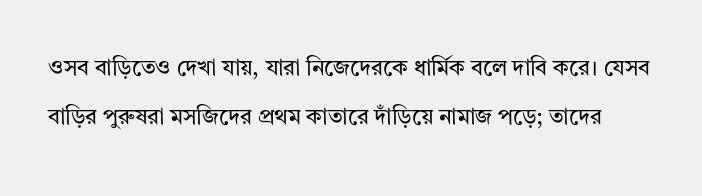ওসব বাড়িতেও দেখা যায়, যারা নিজেদেরকে ধার্মিক বলে দাবি করে। যেসব বাড়ির পুরুষরা মসজিদের প্রথম কাতারে দাঁড়িয়ে নামাজ পড়ে; তাদের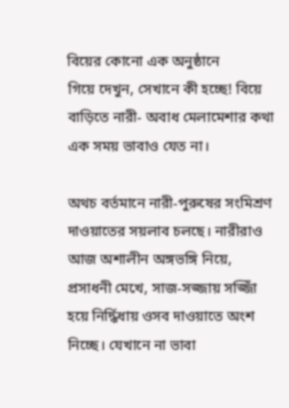বিয়ের কোনো এক অনুষ্ঠানে গিয়ে ‍দেখুন, সেখানে কী হচ্ছে! বিয়ে বাড়িতে নারী- অবাধ মেলামেশার কথা এক সময় ভাবাও যেত না।

অথচ বর্তমানে নারী-পুরুষের সংমিশ্রণ দাওয়াতের সয়লাব চলছে। নারীরাও আজ অশালীন অঙ্গভঙ্গি নিয়ে, প্রসাধনী মেখে, সাজ-সজ্জায় সজ্জিাঁ হয়ে নির্দ্ধিধায় ওসব দাওয়াতে অংশ নিচ্ছে। যেখানে না ভাবা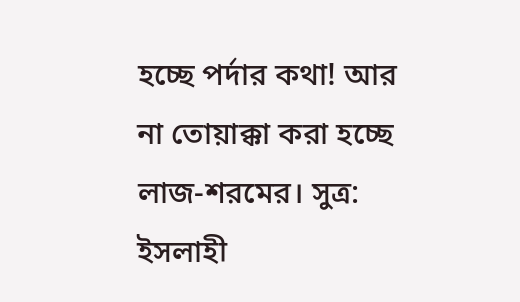হচ্ছে পর্দার কথা! আর না তোয়াক্কা করা হচ্ছে লাজ-শরমের। সুত্র: ইসলাহী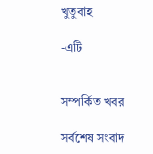খুতুবাহ

-এটি


সম্পর্কিত খবর

সর্বশেষ সংবাদ